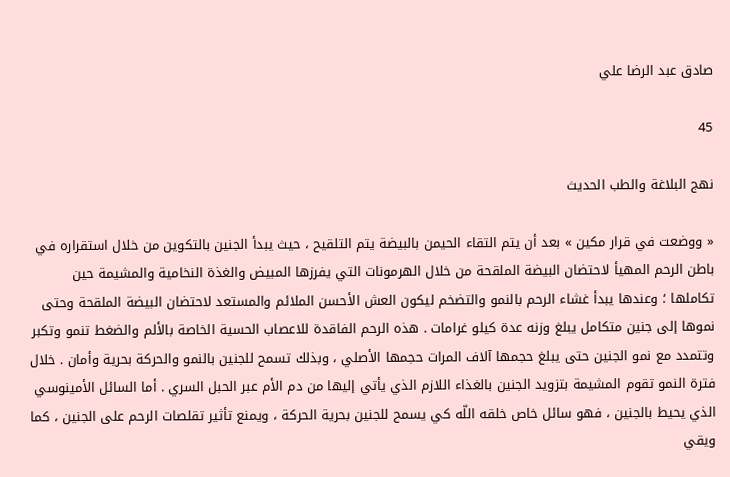صادق عبد الرضا علي

45

نهج البلاغة والطب الحديث

« ووضعت في قرار مكين » بعد أن يتم التقاء الحيمن بالبيضة يتم التلقيح ، حيث يبدأ الجنين بالتكوين من خلال استقراره في باطن الرحم المهيأ لاحتضان البيضة الملقحة من خلال الهرمونات التي يفرزها المبيض والغذة النخامية والمشيمة حين تكاملها ؛ وعندها يبدأ غشاء الرحم بالنمو والتضخم ليكون العش الأحسن الملائم والمستعد لاحتضان البيضة الملقحة وحتى نموها إلى جنين متكامل يبلغ وزنه عدة كيلو غرامات . هذه الرحم الفاقدة للاعصاب الحسية الخاصة بالألم والضغط تنمو وتكبر وتتمدد مع نمو الجنين حتى يبلغ حجمها آلاف المرات حجمها الأصلي ، وبذلك تسمح للجنين بالنمو والحركة بحرية وأمان . خلال فترة النمو تقوم المشيمة بتزويد الجنين بالغذاء اللازم الذي يأتي إليها من دم الأم عبر الحبل السري . أما السائل الأمينوسي الذي يحيط بالجنين ، فهو سائل خاص خلقه اللّه كي يسمح للجنين بحرية الحركة ، ويمنع تأثير تقلصات الرحم على الجنين ، كما ويقي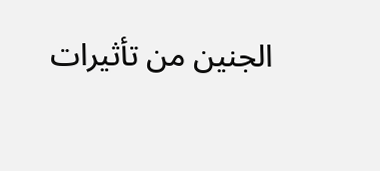الجنين من تأثيرات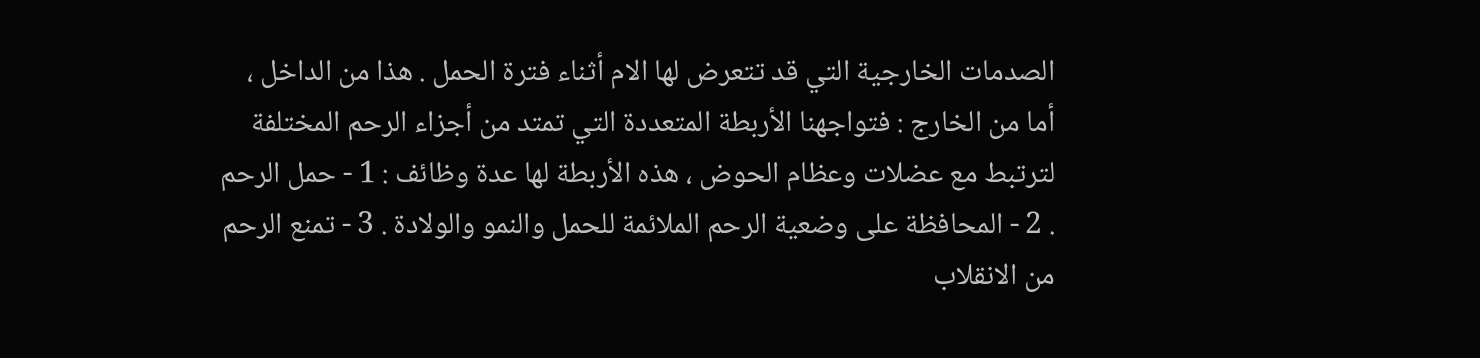الصدمات الخارجية التي قد تتعرض لها الام أثناء فترة الحمل . هذا من الداخل ، أما من الخارج : فتواجهنا الأربطة المتعددة التي تمتد من أجزاء الرحم المختلفة لترتبط مع عضلات وعظام الحوض ، هذه الأربطة لها عدة وظائف : 1 - حمل الرحم . 2 - المحافظة على وضعية الرحم الملائمة للحمل والنمو والولادة . 3 - تمنع الرحم من الانقلاب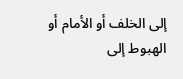إلى الخلف أو الأمام أو الهبوط إلى